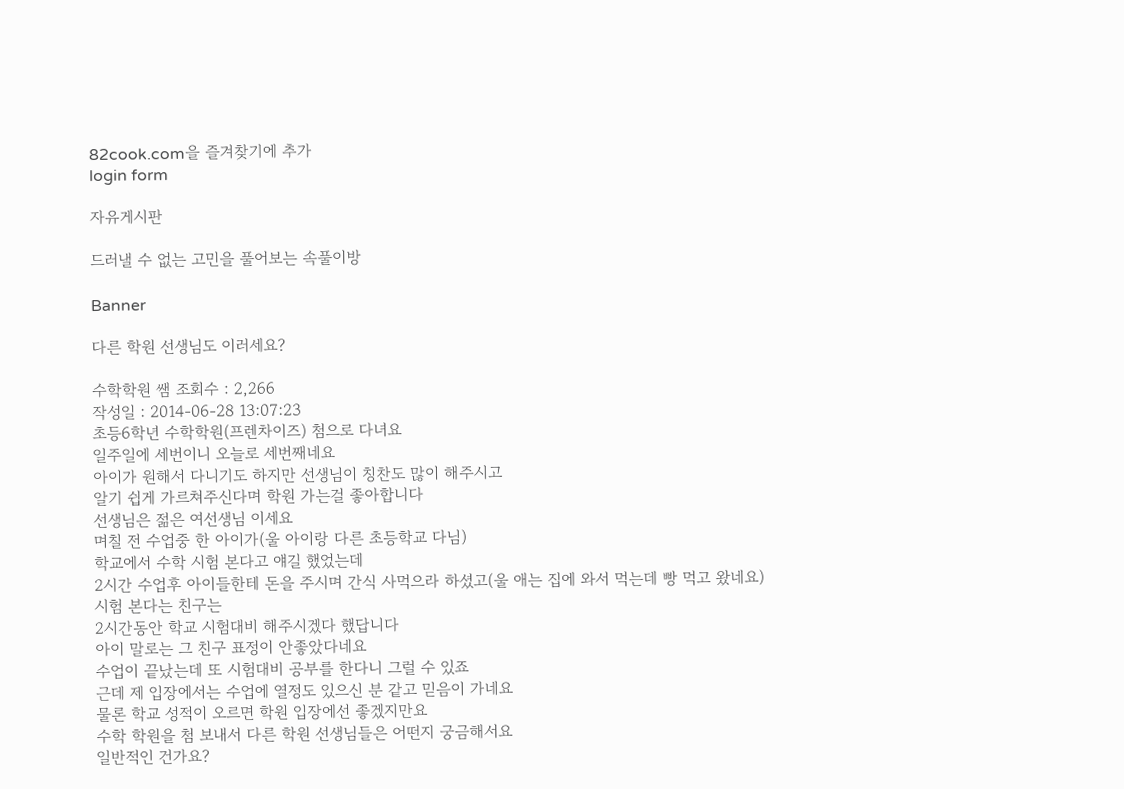82cook.com을 즐겨찾기에 추가
login form

자유게시판

드러낼 수 없는 고민을 풀어보는 속풀이방

Banner

다른 학원 선생님도 이러세요?

수학학원 쌤 조회수 : 2,266
작성일 : 2014-06-28 13:07:23
초등6학년 수학학원(프렌차이즈) 첨으로 다녀요
일주일에 세번이니 오늘로 세번째네요
아이가 원해서 다니기도 하지만 선생님이 칭찬도 많이 해주시고
알기 쉽게 가르쳐주신다며 학원 가는걸 좋아합니다
선생님은 젊은 여선생님 이세요
며칠 전 수업중 한 아이가(울 아이랑 다른 초등학교 다님)
학교에서 수학 시험 본다고 얘길 했었는데
2시간 수업후 아이들한테 돈을 주시며 간식 사먹으라 하셨고(울 애는 집에 와서 먹는데 빵 먹고 왔네요)
시험 본다는 친구는
2시간동안 학교 시험대비 해주시겠다 했답니다
아이 말로는 그 친구 표정이 안좋았다네요
수업이 끝났는데 또 시험대비 공부를 한다니 그럴 수 있죠
근데 제 입장에서는 수업에 열정도 있으신 분 같고 믿음이 가네요
물론 학교 성적이 오르면 학원 입장에선 좋겠지만요
수학 학원을 첨 보내서 다른 학원 선생님들은 어떤지 궁금해서요
일반적인 건가요?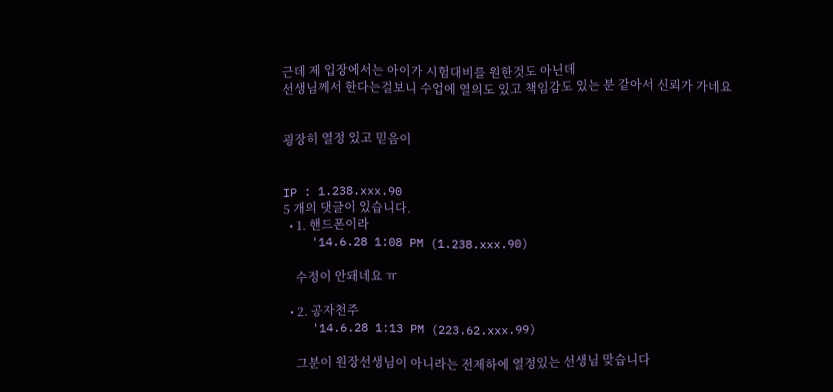근데 제 입장에서는 아이가 시험대비를 원한것도 아닌데
선생님께서 한다는걸보니 수업에 열의도 있고 책임감도 있는 분 같아서 신뢰가 가네요


굉장히 열정 있고 믿음이


IP : 1.238.xxx.90
5 개의 댓글이 있습니다.
  • 1. 핸드폰이라
    '14.6.28 1:08 PM (1.238.xxx.90)

    수정이 안돼네요 ㅠ

  • 2. 공자천주
    '14.6.28 1:13 PM (223.62.xxx.99)

    그분이 원장선생님이 아니라는 전제하에 열정있는 선생님 맞습니다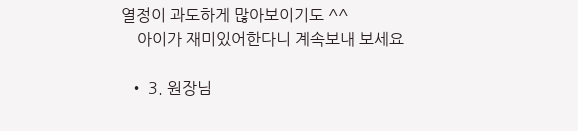열정이 과도하게 많아보이기도 ^^
    아이가 재미있어한다니 계속보내 보세요

  • 3. 원장님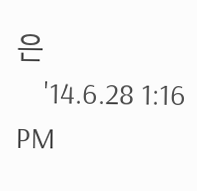은
    '14.6.28 1:16 PM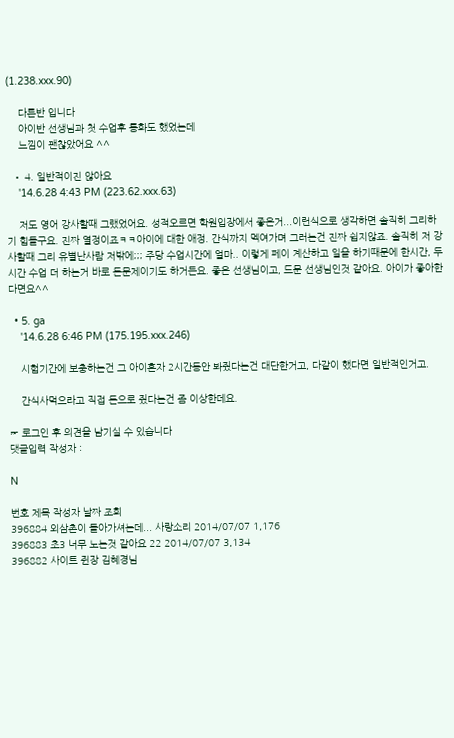(1.238.xxx.90)

    다른반 입니다
    아이반 선생님과 첫 수업후 통화도 했었는데
    느낌이 괜찮았어요 ^^

  • 4. 일반적이진 않아요
    '14.6.28 4:43 PM (223.62.xxx.63)

    저도 영어 강사할때 그랬었어요. 성적오르면 학원입장에서 좋은거...이런식으로 생각하면 솔직히 그리하기 힘들구요. 진짜 열정이죠ㅋㅋ아이에 대한 애정. 간식까지 멕여가며 그러는건 진짜 쉽지않죠. 솔직히 저 강사할때 그리 유별난사람 저밖에;;; 주당 수업시간에 얼마.. 이렇게 페이 계산하고 일을 하기때문에 한시간, 두시간 수업 더 하는거 바로 돈문제이기도 하거든요. 좋은 선생님이고, 드문 선생님인것 같아요. 아이가 좋아한다면요^^

  • 5. ga
    '14.6.28 6:46 PM (175.195.xxx.246)

    시험기간에 보충하는건 그 아이혼자 2시간동안 봐줬다는건 대단한거고, 다같이 했다면 일반적인거고.

    간식사먹으라고 직접 돈으로 줬다는건 좀 이상한데요.

☞ 로그인 후 의견을 남기실 수 있습니다
댓글입력 작성자 :

N

번호 제목 작성자 날짜 조회
396884 외삼촌이 돌아가셔는데... 사랑소리 2014/07/07 1,176
396883 초3 너무 노는것 같아요 22 2014/07/07 3,134
396882 사이트 쥔장 김혜경님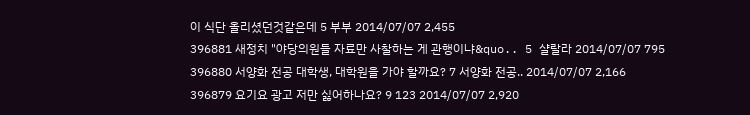이 식단 올리셨던것같은데 5 부부 2014/07/07 2,455
396881 새정치 "야당의원들 자료만 사찰하는 게 관행이냐&quo.. 5 샬랄라 2014/07/07 795
396880 서양화 전공 대학생, 대학원을 가야 할까요? 7 서양화 전공.. 2014/07/07 2,166
396879 요기요 광고 저만 싫어하나요? 9 123 2014/07/07 2,920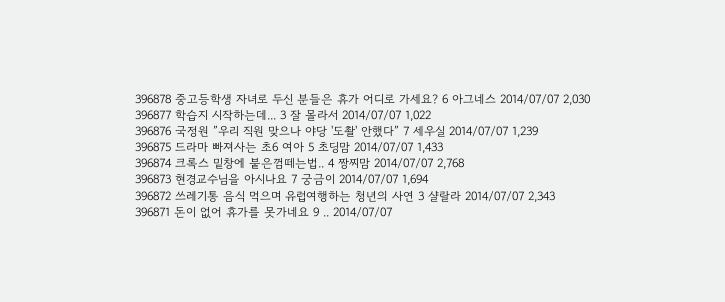396878 중고등학생 자녀로 두신 분들은 휴가 어디로 가세요? 6 아그네스 2014/07/07 2,030
396877 학습지 시작하는데... 3 잘 몰라서 2014/07/07 1,022
396876 국정원 ”우리 직원 맞으나 야당 '도촬' 안했다” 7 세우실 2014/07/07 1,239
396875 드라마 빠져사는 초6 여아 5 초딩맘 2014/07/07 1,433
396874 크록스 밑창에 붙은껌떼는법.. 4 짱찌맘 2014/07/07 2,768
396873 현경교수님을 아시나요 7 궁금이 2014/07/07 1,694
396872 쓰레기통 음식 먹으며 유럽여행하는 청년의 사연 3 샬랄라 2014/07/07 2,343
396871 돈이 없어 휴가를 못가네요 9 .. 2014/07/07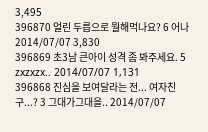3,495
396870 얼린 두릅으로 뭘해먹나요? 6 어나 2014/07/07 3,830
396869 초3남 큰아이 성격 좀 봐주세요. 5 zxzxzx.. 2014/07/07 1,131
396868 진심을 보여달라는 전... 여자친구...? 3 그대가그대을.. 2014/07/07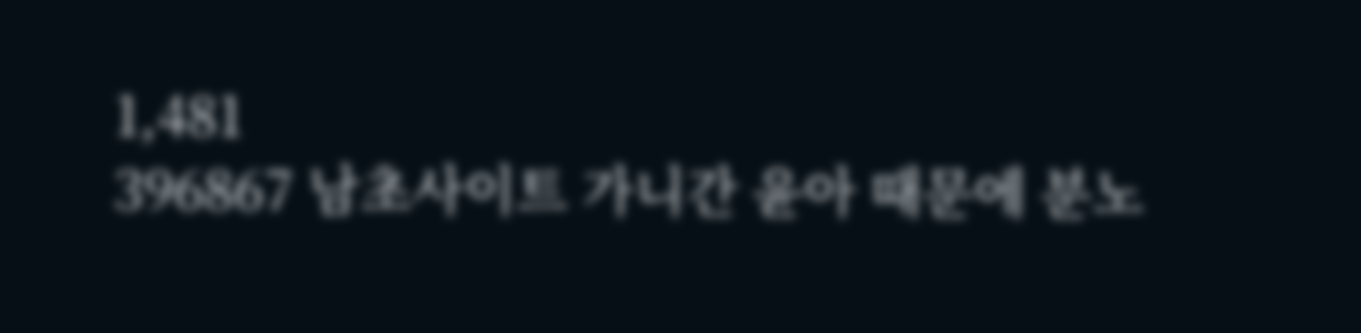1,481
396867 남초사이트 가니간 윤아 때문에 분노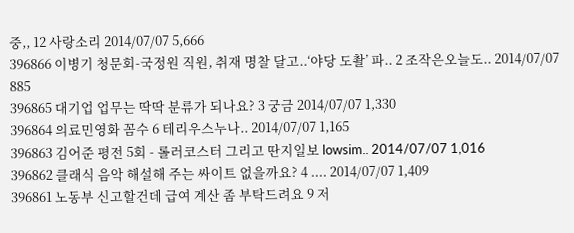중,, 12 사랑소리 2014/07/07 5,666
396866 이병기 청문회-국정원 직원, 취재 명찰 달고..‘야당 도촬’ 파.. 2 조작은오늘도.. 2014/07/07 885
396865 대기업 업무는 딱딱 분류가 되나요? 3 궁금 2014/07/07 1,330
396864 의료민영화 꼼수 6 테리우스누나.. 2014/07/07 1,165
396863 김어준 평전 5회 - 롤러코스터 그리고 딴지일보 lowsim.. 2014/07/07 1,016
396862 클래식 음악 해설해 주는 싸이트 없을까요? 4 .... 2014/07/07 1,409
396861 노동부 신고할건데 급여 계산 좀 부탁드려요 9 저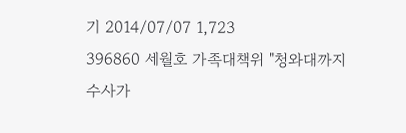기 2014/07/07 1,723
396860 세월호 가족대책위 "청와대까지 수사가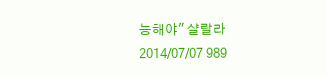능해야" 샬랄라 2014/07/07 989